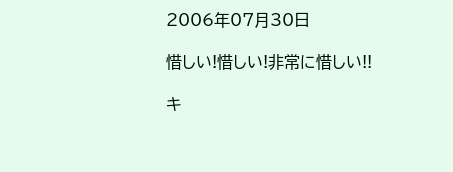2006年07月30日

惜しい!惜しい!非常に惜しい!!

キ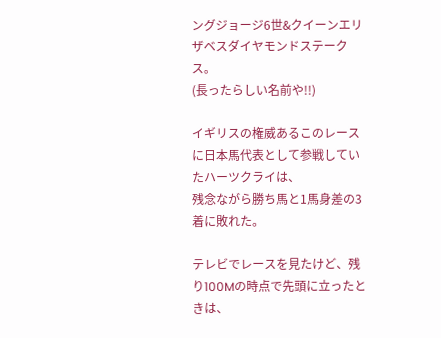ングジョージ6世&クイーンエリザベスダイヤモンドステークス。
(長ったらしい名前や!!)

イギリスの権威あるこのレースに日本馬代表として参戦していたハーツクライは、
残念ながら勝ち馬と1馬身差の3着に敗れた。

テレビでレースを見たけど、残り100Mの時点で先頭に立ったときは、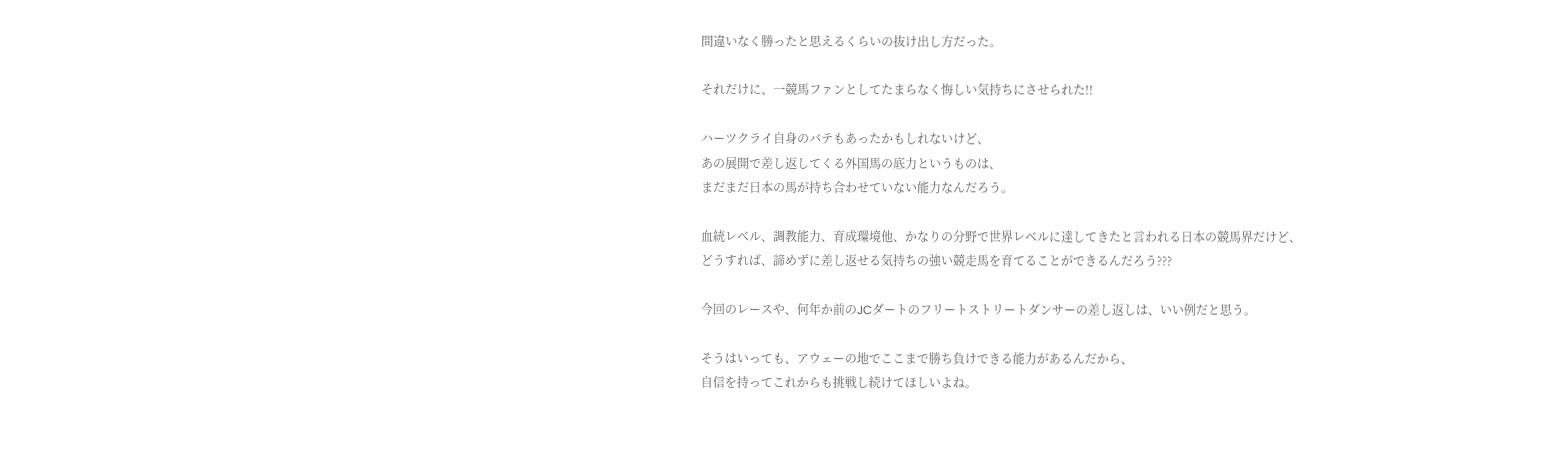間違いなく勝ったと思えるくらいの抜け出し方だった。

それだけに、一競馬ファンとしてたまらなく悔しい気持ちにさせられた!!

ハーツクライ自身のバテもあったかもしれないけど、
あの展開で差し返してくる外国馬の底力というものは、
まだまだ日本の馬が持ち合わせていない能力なんだろう。

血統レベル、調教能力、育成環境他、かなりの分野で世界レベルに達してきたと言われる日本の競馬界だけど、
どうすれば、諦めずに差し返せる気持ちの強い競走馬を育てることができるんだろう???

今回のレースや、何年か前のJCダートのフリートストリートダンサーの差し返しは、いい例だと思う。

そうはいっても、アウェーの地でここまで勝ち負けできる能力があるんだから、
自信を持ってこれからも挑戦し続けてほしいよね。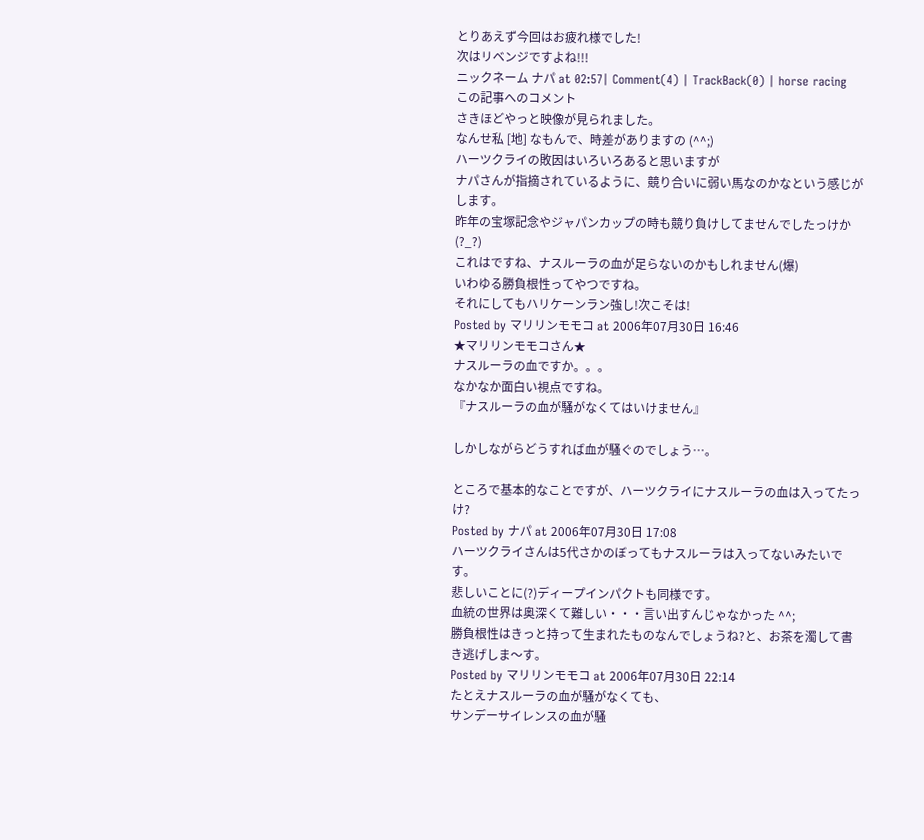とりあえず今回はお疲れ様でした!
次はリベンジですよね!!!
ニックネーム ナパ at 02:57| Comment(4) | TrackBack(0) | horse racing
この記事へのコメント
さきほどやっと映像が見られました。
なんせ私 [地] なもんで、時差がありますの (^^;)
ハーツクライの敗因はいろいろあると思いますが
ナパさんが指摘されているように、競り合いに弱い馬なのかなという感じがします。
昨年の宝塚記念やジャパンカップの時も競り負けしてませんでしたっけか (?_?)
これはですね、ナスルーラの血が足らないのかもしれません(爆)
いわゆる勝負根性ってやつですね。
それにしてもハリケーンラン強し!次こそは!
Posted by マリリンモモコ at 2006年07月30日 16:46
★マリリンモモコさん★
ナスルーラの血ですか。。。
なかなか面白い視点ですね。
『ナスルーラの血が騒がなくてはいけません』

しかしながらどうすれば血が騒ぐのでしょう…。

ところで基本的なことですが、ハーツクライにナスルーラの血は入ってたっけ?
Posted by ナパ at 2006年07月30日 17:08
ハーツクライさんは5代さかのぼってもナスルーラは入ってないみたいです。
悲しいことに(?)ディープインパクトも同様です。
血統の世界は奥深くて難しい・・・言い出すんじゃなかった ^^;
勝負根性はきっと持って生まれたものなんでしょうね?と、お茶を濁して書き逃げしま〜す。
Posted by マリリンモモコ at 2006年07月30日 22:14
たとえナスルーラの血が騒がなくても、
サンデーサイレンスの血が騒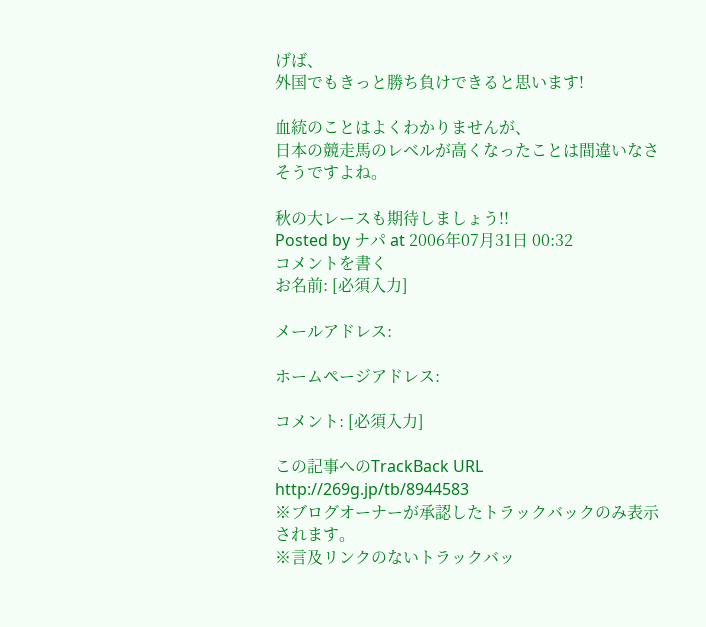げば、
外国でもきっと勝ち負けできると思います!

血統のことはよくわかりませんが、
日本の競走馬のレベルが高くなったことは間違いなさそうですよね。

秋の大レースも期待しましょう!!
Posted by ナパ at 2006年07月31日 00:32
コメントを書く
お名前: [必須入力]

メールアドレス:

ホームページアドレス:

コメント: [必須入力]

この記事へのTrackBack URL
http://269g.jp/tb/8944583
※ブログオーナーが承認したトラックバックのみ表示されます。
※言及リンクのないトラックバッ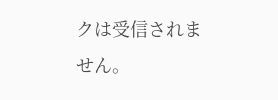クは受信されません。